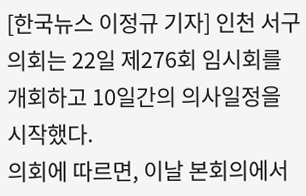[한국뉴스 이정규 기자] 인천 서구의회는 22일 제276회 임시회를 개회하고 10일간의 의사일정을 시작했다.
의회에 따르면, 이날 본회의에서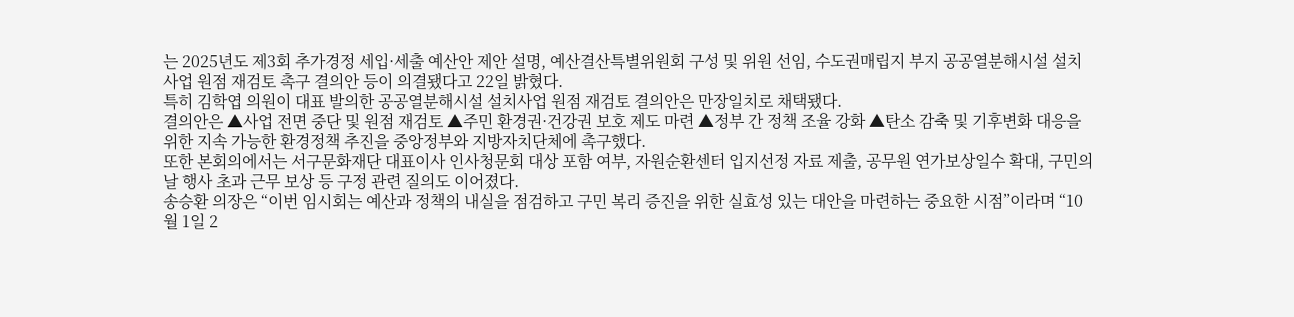는 2025년도 제3회 추가경정 세입·세출 예산안 제안 설명, 예산결산특별위원회 구성 및 위원 선임, 수도권매립지 부지 공공열분해시설 설치사업 원점 재검토 촉구 결의안 등이 의결됐다고 22일 밝혔다.
특히 김학엽 의원이 대표 발의한 공공열분해시설 설치사업 원점 재검토 결의안은 만장일치로 채택됐다.
결의안은 ▲사업 전면 중단 및 원점 재검토 ▲주민 환경권·건강권 보호 제도 마련 ▲정부 간 정책 조율 강화 ▲탄소 감축 및 기후변화 대응을 위한 지속 가능한 환경정책 추진을 중앙정부와 지방자치단체에 촉구했다.
또한 본회의에서는 서구문화재단 대표이사 인사청문회 대상 포함 여부, 자원순환센터 입지선정 자료 제출, 공무원 연가보상일수 확대, 구민의 날 행사 초과 근무 보상 등 구정 관련 질의도 이어졌다.
송승환 의장은 “이번 임시회는 예산과 정책의 내실을 점검하고 구민 복리 증진을 위한 실효성 있는 대안을 마련하는 중요한 시점”이라며 “10월 1일 2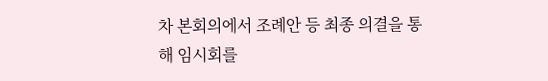차 본회의에서 조례안 등 최종 의결을 통해 임시회를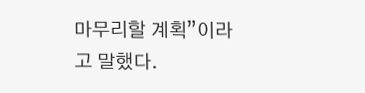마무리할 계획”이라고 말했다.